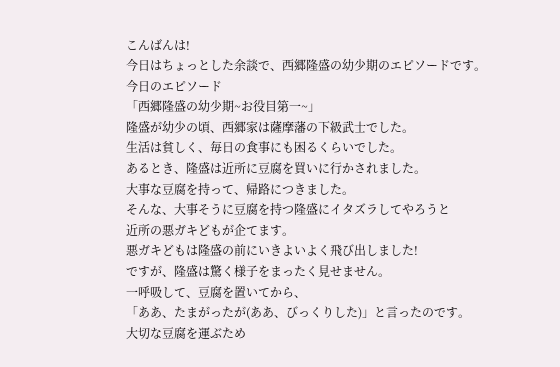こんばんは!
今日はちょっとした余談で、西郷隆盛の幼少期のエピソードです。
今日のエピソード
「西郷隆盛の幼少期~お役目第一~」
隆盛が幼少の頃、西郷家は薩摩藩の下級武士でした。
生活は貧しく、毎日の食事にも困るくらいでした。
あるとき、隆盛は近所に豆腐を買いに行かされました。
大事な豆腐を持って、帰路につきました。
そんな、大事そうに豆腐を持つ隆盛にイタズラしてやろうと
近所の悪ガキどもが企てます。
悪ガキどもは隆盛の前にいきよいよく飛び出しました!
ですが、隆盛は驚く様子をまったく見せません。
一呼吸して、豆腐を置いてから、
「ああ、たまがったが(ああ、びっくりした)」と言ったのです。
大切な豆腐を運ぶため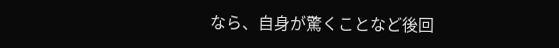なら、自身が驚くことなど後回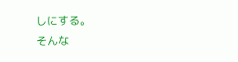しにする。
そんな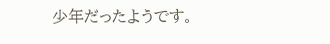少年だったようです。